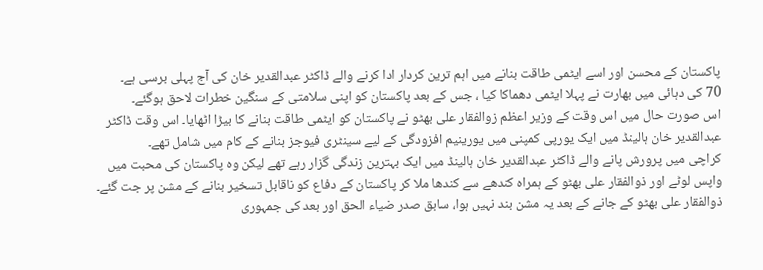پاکستان کے محسن اور اسے ایٹمی طاقت بنانے میں اہم ترین کردار ادا کرنے والے ڈاکٹر عبدالقدیر خان کی آج پہلی برسی ہے۔
70 کی دہائی میں بھارت نے پہلا ایٹمی دھماکا کیا ، جس کے بعد پاکستان کو اپنی سلامتی کے سنگین خطرات لاحق ہوگئے۔
اس صورت حال میں اس وقت کے وزیر اعظم زوالفقار علی بھٹو نے پاکستان کو ایٹمی طاقت بنانے کا بیڑا اٹھایا۔ اس وقت ڈاکٹر عبدالقدیر خان ہالینڈ میں ایک یورپی کمپنی میں یورینیم افزودگی کے لیے سینٹری فیوجز بنانے کے کام میں شامل تھے۔
کراچی میں پرورش پانے والے ڈاکٹر عبدالقدیر خان ہالینڈ میں ایک بہترین زندگی گزار رہے تھے لیکن وہ پاکستان کی محبت میں واپس لوٹے اور ذوالفقار علی بھٹو کے ہمراہ کندھے سے کندھا ملا کر پاکستان کے دفاع کو ناقابل تسخیر بنانے کے مشن پر جت گئے۔
ذوالفقار علی بھٹو کے جانے کے بعد یہ مشن بند نہیں ہوا، سابق صدر ضیاء الحق اور بعد کی جمہوری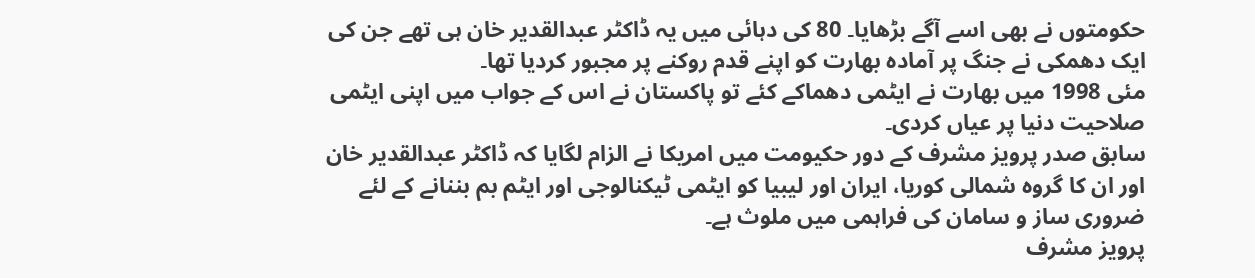حکومتوں نے بھی اسے آگے بڑھایا۔ 80 کی دہائی میں یہ ڈاکٹر عبدالقدیر خان ہی تھے جن کی ایک دھمکی نے جنگ پر آمادہ بھارت کو اپنے قدم روکنے پر مجبور کردیا تھا۔
مئی 1998 میں بھارت نے ایٹمی دھماکے کئے تو پاکستان نے اس کے جواب میں اپنی ایٹمی صلاحیت دنیا پر عیاں کردی۔
سابق صدر پرویز مشرف کے دور حکیومت میں امریکا نے الزام لگایا کہ ڈاکٹر عبدالقدیر خان اور ان کا گروہ شمالی کوریا، ایران اور لیبیا کو ایٹمی ٹیکنالوجی اور ایٹم بم بننانے کے لئے ضروری ساز و سامان کی فراہمی میں ملوث ہے۔
پرویز مشرف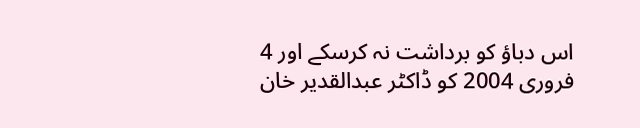اس دباؤ کو برداشت نہ کرسکے اور 4 فروری 2004 کو ڈاکٹر عبدالقدیر خان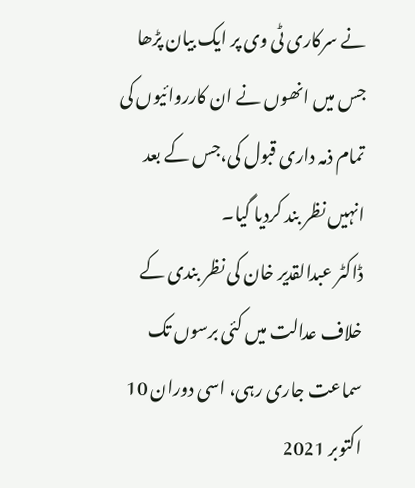نے سرکاری ٹی وی پر ایک بیان پڑھا جس میں انھوں نے ان کارروائیوں کی تمام ذمہ داری قبول کی،جس کے بعد انہیں نظر بند کردیا گیا۔
ڈاکٹر عبدالقدیر خان کی نظر بندی کے خلاف عدالت میں کئی برسوں تک سماعت جاری رہی، اسی دوران 10 اکتوبر 2021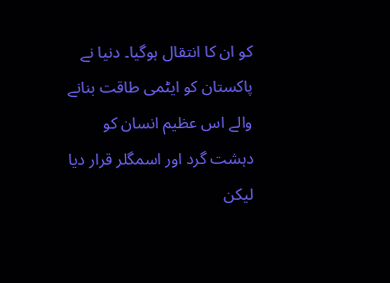کو ان کا انتقال ہوگیا۔ دنیا نے پاکستان کو ایٹمی طاقت بنانے والے اس عظیم انسان کو دہشت گرد اور اسمگلر قرار دیا لیکن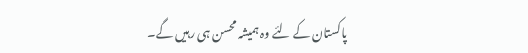پاکستان کے لئے وہ ہمیشہ محسن ہی رہیں گے۔